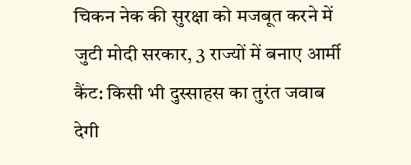चिकन नेक की सुरक्षा को मजबूत करने में जुटी मोदी सरकार, 3 राज्यों में बनाए आर्मी कैंट: किसी भी दुस्साहस का तुरंत जवाब देगी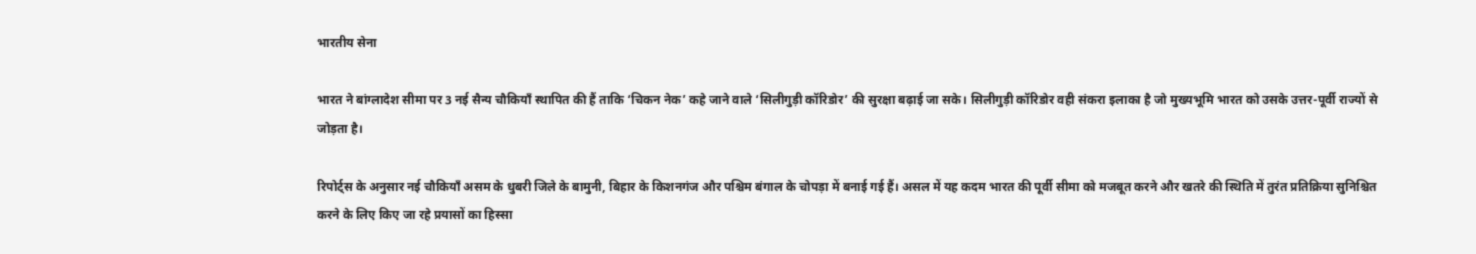भारतीय सेना

भारत ने बांग्लादेश सीमा पर 3 नई सैन्य चौकियाँ स्थापित की हैं ताकि ‘चिकन नेक’ कहे जाने वाले ‘सिलीगुड़ी कॉरिडोर’ की सुरक्षा बढ़ाई जा सके। सिलीगुड़ी कॉरिडोर वही संकरा इलाका है जो मुख्यभूमि भारत को उसके उत्तर-पूर्वी राज्यों से जोड़ता है।

रिपोर्ट्स के अनुसार नई चौकियाँ असम के धुबरी जिले के बामुनी, बिहार के किशनगंज और पश्चिम बंगाल के चोपड़ा में बनाई गई हैं। असल में यह कदम भारत की पूर्वी सीमा को मजबूत करने और खतरे की स्थिति में तुरंत प्रतिक्रिया सुनिश्चित करने के लिए किए जा रहे प्रयासों का हिस्सा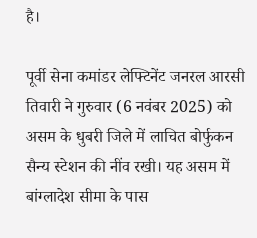है।

पूर्वी सेना कमांडर लेफ्टिनेंट जनरल आरसी तिवारी ने गुरुवार (6 नवंबर 2025) को असम के धुबरी जिले में लाचित बोर्फुकन सैन्य स्टेशन की नींव रखी। यह असम में बांग्लादेश सीमा के पास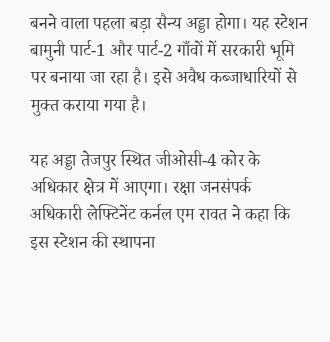बनने वाला पहला बड़ा सैन्य अड्डा होगा। यह स्टेशन बामुनी पार्ट-1 और पार्ट-2 गाँवों में सरकारी भूमि पर बनाया जा रहा है। इसे अवैध कब्जाधारियों से मुक्त कराया गया है।

यह अड्डा तेजपुर स्थित जीओसी-4 कोर के अधिकार क्षेत्र में आएगा। रक्षा जनसंपर्क अधिकारी लेफ्टिनेंट कर्नल एम रावत ने कहा कि इस स्टेशन की स्थापना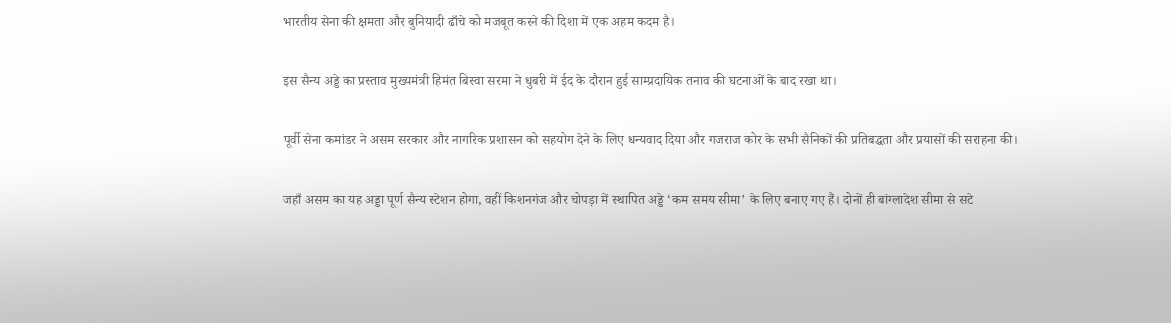भारतीय सेना की क्षमता और बुनियादी ढाँचे को मजबूत करने की दिशा में एक अहम कदम है।

इस सैन्य अड्डे का प्रस्ताव मुख्यमंत्री हिमंत बिस्वा सरमा ने धुबरी में ईद के दौरान हुई साम्प्रदायिक तनाव की घटनाओं के बाद रखा था।

पूर्वी सेना कमांडर ने असम सरकार और नागरिक प्रशासन को सहयोग देने के लिए धन्यवाद दिया और गजराज कोर के सभी सैनिकों की प्रतिबद्धता और प्रयासों की सराहना की।

जहाँ असम का यह अड्डा पूर्ण सैन्य स्टेशन होगा, वहीं किशनगंज और चोपड़ा में स्थापित अड्डे ‘कम समय सीमा’ के लिए बनाए गए हैं। दोनों ही बांग्लादेश सीमा से सटे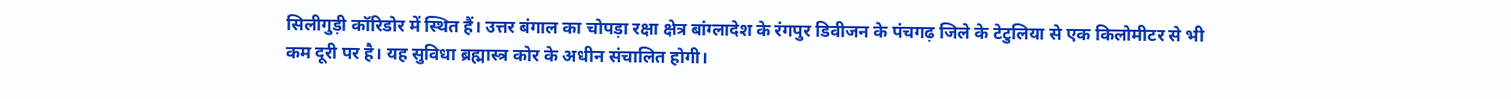सिलीगुड़ी कॉरिडोर में स्थित हैं। उत्तर बंगाल का चोपड़ा रक्षा क्षेत्र बांग्लादेश के रंगपुर डिवीजन के पंचगढ़ जिले के टेटुलिया से एक किलोमीटर से भी कम दूरी पर है। यह सुविधा ब्रह्मास्त्र कोर के अधीन संचालित होगी।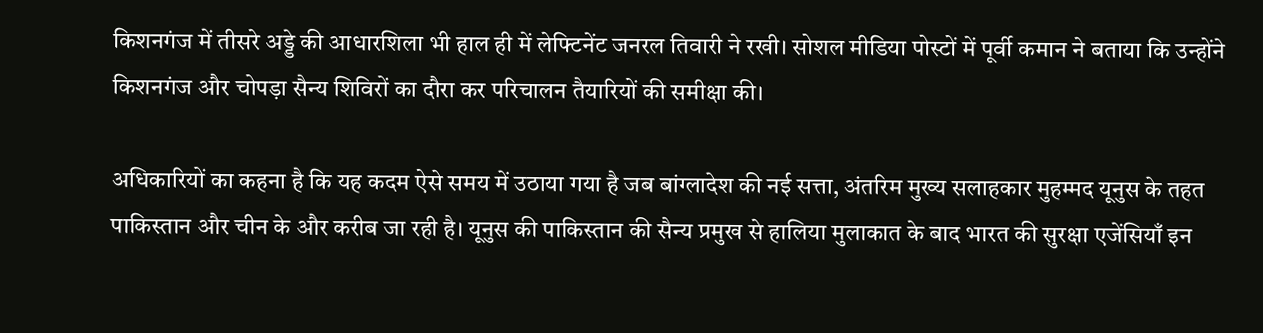किशनगंज में तीसरे अड्डे की आधारशिला भी हाल ही में लेफ्टिनेंट जनरल तिवारी ने रखी। सोशल मीडिया पोस्टों में पूर्वी कमान ने बताया कि उन्होंने किशनगंज और चोपड़ा सैन्य शिविरों का दौरा कर परिचालन तैयारियों की समीक्षा की।

अधिकारियों का कहना है कि यह कदम ऐसे समय में उठाया गया है जब बांग्लादेश की नई सत्ता, अंतरिम मुख्य सलाहकार मुहम्मद यूनुस के तहत पाकिस्तान और चीन के और करीब जा रही है। यूनुस की पाकिस्तान की सैन्य प्रमुख से हालिया मुलाकात के बाद भारत की सुरक्षा एजेंसियाँ इन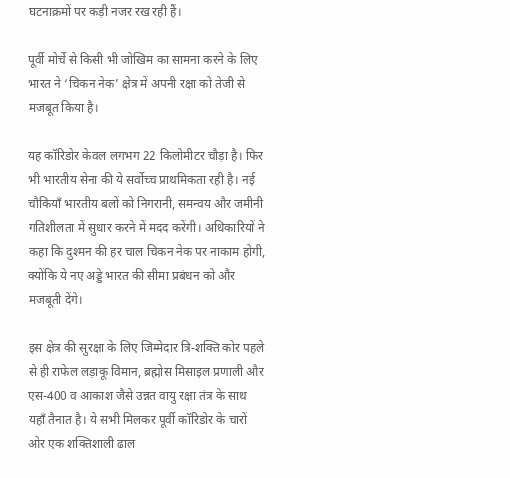घटनाक्रमों पर कड़ी नजर रख रही हैं।

पूर्वी मोर्चे से किसी भी जोखिम का सामना करने के लिए भारत ने ‘चिकन नेक’ क्षेत्र में अपनी रक्षा को तेजी से मजबूत किया है।

यह कॉरिडोर केवल लगभग 22 किलोमीटर चौड़ा है। फिर भी भारतीय सेना की ये सर्वोच्च प्राथमिकता रही है। नई चौकियाँ भारतीय बलों को निगरानी, समन्वय और जमीनी गतिशीलता में सुधार करने में मदद करेंगी। अधिकारियों ने कहा कि दुश्मन की हर चाल चिकन नेक पर नाकाम होगी, क्योंकि ये नए अड्डे भारत की सीमा प्रबंधन को और मजबूती देंगे।

इस क्षेत्र की सुरक्षा के लिए जिम्मेदार त्रि-शक्ति कोर पहले से ही राफेल लड़ाकू विमान, ब्रह्मोस मिसाइल प्रणाली और एस-400 व आकाश जैसे उन्नत वायु रक्षा तंत्र के साथ यहाँ तैनात है। ये सभी मिलकर पूर्वी कॉरिडोर के चारों ओर एक शक्तिशाली ढाल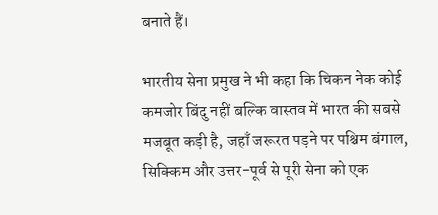बनाते हैं।

भारतीय सेना प्रमुख ने भी कहा कि चिकन नेक कोई कमजोर बिंदु नहीं बल्कि वास्तव में भारत की सबसे मजबूत कड़ी है, जहाँ जरूरत पड़ने पर पश्चिम बंगाल, सिक्किम और उत्तर-पूर्व से पूरी सेना को एक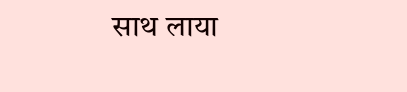साथ लाया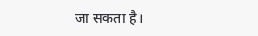जा सकता है।